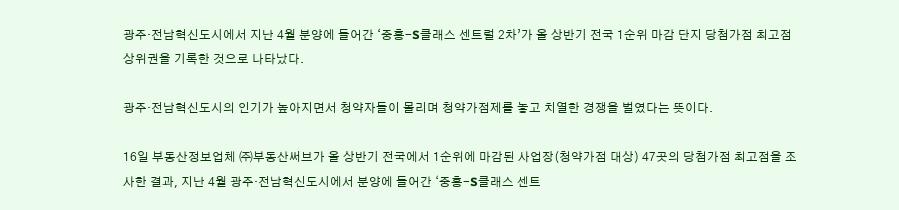광주·전남혁신도시에서 지난 4월 분양에 들어간 ‘중흥-S클래스 센트럴 2차’가 올 상반기 전국 1순위 마감 단지 당첨가점 최고점 상위권을 기록한 것으로 나타났다.

광주·전남혁신도시의 인기가 높아지면서 청약자들이 몰리며 청약가점제를 놓고 치열한 경쟁을 벌였다는 뜻이다.

16일 부동산정보업체 ㈜부동산써브가 올 상반기 전국에서 1순위에 마감된 사업장(청약가점 대상) 47곳의 당첨가점 최고점을 조사한 결과, 지난 4월 광주·전남혁신도시에서 분양에 들어간 ‘중흥-S클래스 센트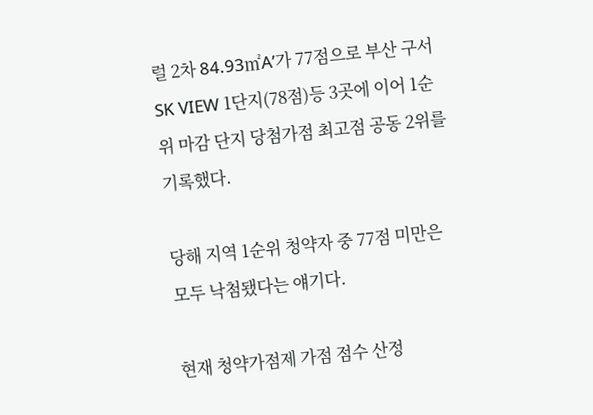럴 2차 84.93㎡A’가 77점으로 부산 구서 SK VIEW 1단지(78점)등 3곳에 이어 1순위 마감 단지 당첨가점 최고점 공동 2위를 기록했다.

당해 지역 1순위 청약자 중 77점 미만은 모두 낙첨됐다는 얘기다.

현재 청약가점제 가점 점수 산정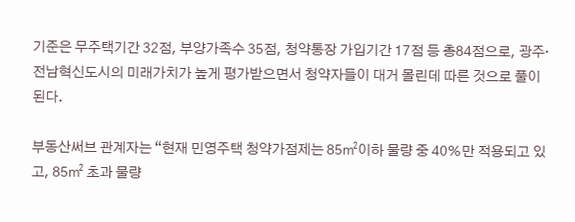기준은 무주택기간 32점, 부양가족수 35점, 청약통장 가입기간 17점 등 총84점으로, 광주·전남혁신도시의 미래가치가 높게 평가받으면서 청약자들이 대거 몰린데 따른 것으로 풀이된다.

부동산써브 관계자는 “현재 민영주택 청약가점제는 85㎡이하 물량 중 40%만 적용되고 있고, 85㎡ 초과 물량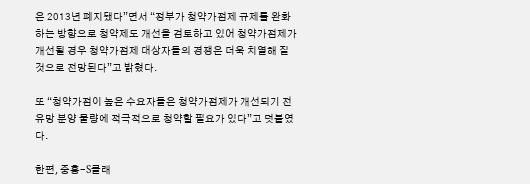은 2013년 폐지됐다”면서 “정부가 청약가점제 규제를 완화하는 방향으로 청약제도 개선을 검토하고 있어 청약가점제가 개선될 경우 청약가점제 대상자들의 경쟁은 더욱 치열해 질 것으로 전망된다”고 밝혔다.

또 “청약가점이 높은 수요자들은 청약가점제가 개선되기 전 유망 분양 물량에 적극적으로 청약할 필요가 있다”고 덧붙였다.

한편, 중흥-S클래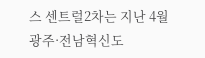스 센트럴2차는 지난 4월 광주·전남혁신도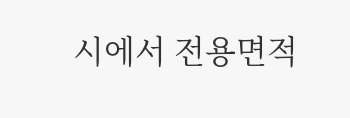시에서 전용면적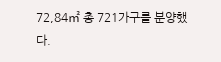72,84㎡ 총 721가구를 분양했다.